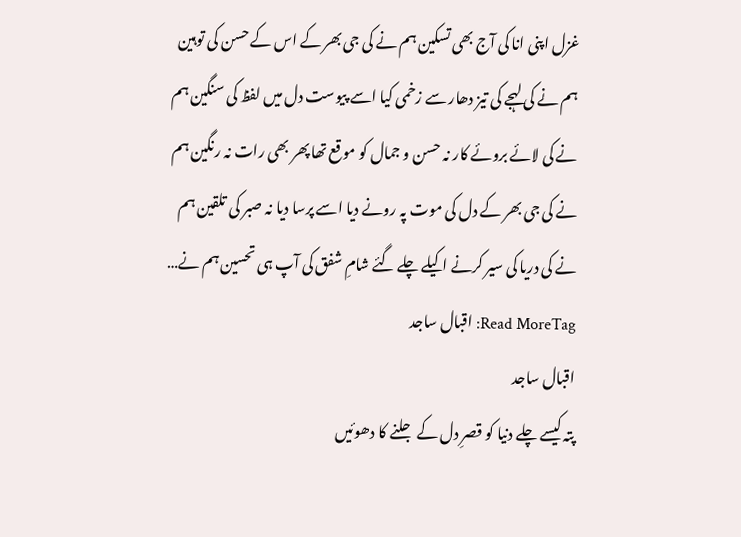غزل اپنی انا کی آج بھی تسکین ہم نے کی جی بھر کے اس کے حسن کی توہین ہم نے کی لہجے کی تیز دھار سے زخمی کیا اسے پیوست دل میں لفظ کی سنگین ہم نے کی لائے بروئے کار نہ حسن و جمال کو موقع تھا پھر بھی رات نہ رنگین ہم نے کی جی بھر کے دل کی موت پہ رونے دیا اسے پرسا دیا نہ صبر کی تلقین ہم نے کی دریا کی سیر کرنے اکیلے چلے گئے شامِ شفق کی آپ ہی تحسین ہم نے…
Read MoreTag: اقبال ساجد
اقبال ساجد
پتہ کیسے چلے دنیا کو قصرِ دل کے جلنے کا دھوئیں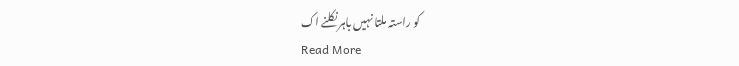کو راستہ ملتا نہیں باہر نکلنے اک
Read More